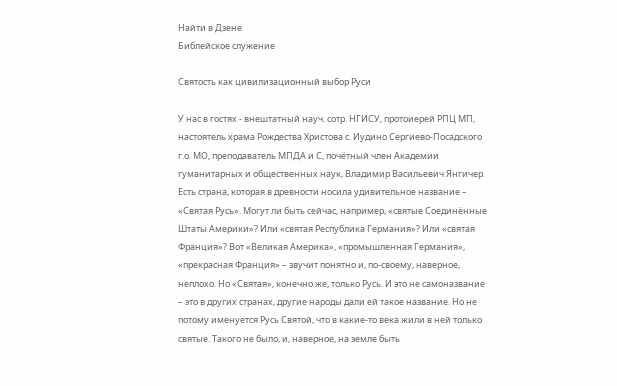Найти в Дзене
Библейское служение

Святость как цивилизационный выбор Руси

У нас в гостях - внештатный науч. сотр. НГИСУ, протоиерей РПЦ МП, настоятель храма Рождества Христова с. Иудино Сергиево-Посадского г.о. МО, преподаватель МПДА и С, почётный член Академии гуманитарных и общественных наук, Владимир Васильевич Янгичер. Есть страна, которая в древности носила удивительное название – «Святая Русь». Могут ли быть сейчас, например, «святые Соединённые Штаты Америки»? Или «святая Республика Германия»? Или «святая Франция»? Вот «Великая Америка», «промышленная Германия», «прекрасная Франция» – звучит понятно и, по-своему, наверное, неплохо. Но «Святая», конечно же, только Русь. И это не самоназвание – это в других странах, другие народы дали ей такое название. Но не потому именуется Русь Святой, что в какие-то века жили в ней только святые. Такого не было, и, наверное, на земле быть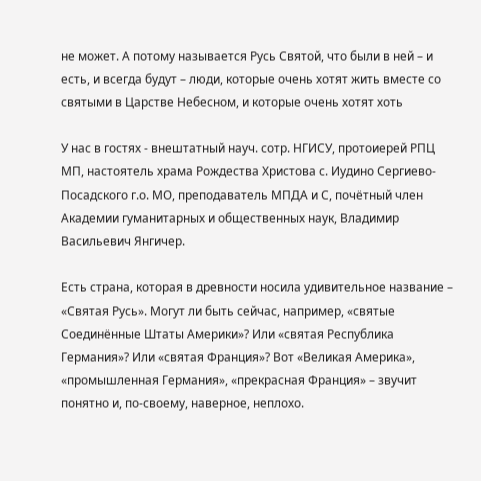не может. А потому называется Русь Святой, что были в ней – и есть, и всегда будут – люди, которые очень хотят жить вместе со святыми в Царстве Небесном, и которые очень хотят хоть

У нас в гостях - внештатный науч. сотр. НГИСУ, протоиерей РПЦ МП, настоятель храма Рождества Христова с. Иудино Сергиево-Посадского г.о. МО, преподаватель МПДА и С, почётный член Академии гуманитарных и общественных наук, Владимир Васильевич Янгичер.

Есть страна, которая в древности носила удивительное название – «Святая Русь». Могут ли быть сейчас, например, «святые Соединённые Штаты Америки»? Или «святая Республика Германия»? Или «святая Франция»? Вот «Великая Америка», «промышленная Германия», «прекрасная Франция» – звучит понятно и, по-своему, наверное, неплохо.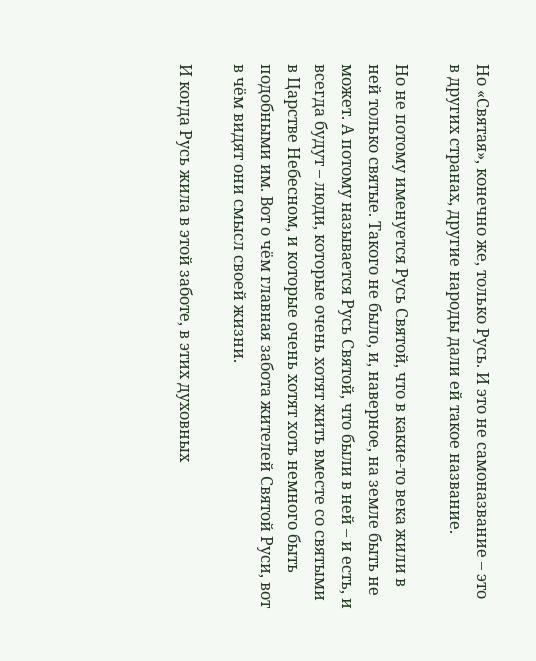Но «Святая», конечно же, только Русь. И это не самоназвание – это в других странах, другие народы дали ей такое название.

Но не потому именуется Русь Святой, что в какие-то века жили в ней только святые. Такого не было, и, наверное, на земле быть не может. А потому называется Русь Святой, что были в ней – и есть, и всегда будут – люди, которые очень хотят жить вместе со святыми в Царстве Небесном, и которые очень хотят хоть немного быть подобными им. Вот о чём главная забота жителей Святой Руси, вот в чём видят они смысл своей жизни.

И когда Русь жила в этой заботе, в этих духовных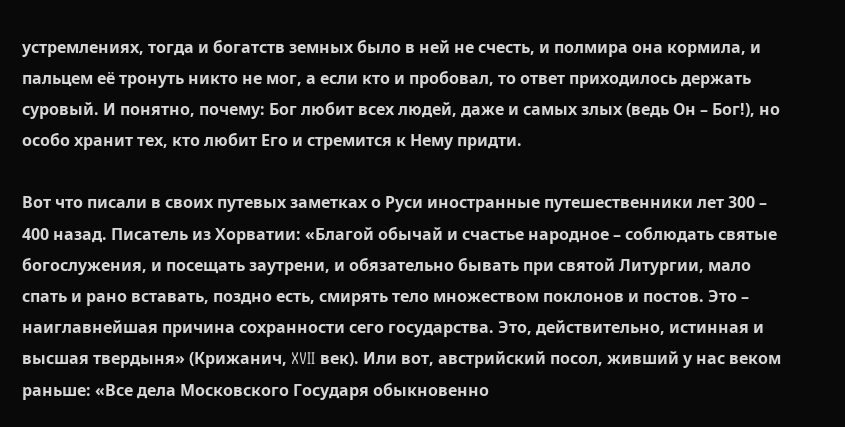устремлениях, тогда и богатств земных было в ней не счесть, и полмира она кормила, и пальцем её тронуть никто не мог, а если кто и пробовал, то ответ приходилось держать суровый. И понятно, почему: Бог любит всех людей, даже и самых злых (ведь Он – Бог!), но особо хранит тех, кто любит Его и стремится к Нему придти.

Вот что писали в своих путевых заметках о Руси иностранные путешественники лет 300 – 400 назад. Писатель из Хорватии: «Благой обычай и счастье народное – соблюдать святые богослужения, и посещать заутрени, и обязательно бывать при святой Литургии, мало спать и рано вставать, поздно есть, смирять тело множеством поклонов и постов. Это – наиглавнейшая причина сохранности сего государства. Это, действительно, истинная и высшая твердыня» (Крижанич, XVII век). Или вот, австрийский посол, живший у нас веком раньше: «Все дела Московского Государя обыкновенно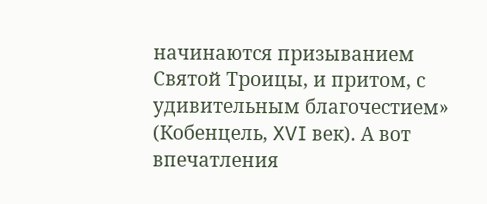начинаются призыванием Святой Троицы, и притом, с удивительным благочестием» (Кобенцель, XVI век). А вот впечатления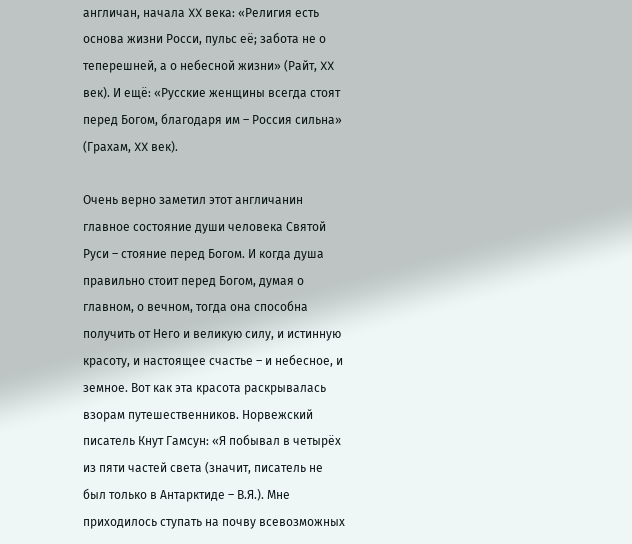англичан, начала XX века: «Религия есть основа жизни Росси, пульс её; забота не о теперешней, а о небесной жизни» (Райт, XX век). И ещё: «Русские женщины всегда стоят перед Богом, благодаря им – Россия сильна» (Грахам, XX век).

Очень верно заметил этот англичанин главное состояние души человека Святой Руси – стояние перед Богом. И когда душа правильно стоит перед Богом, думая о главном, о вечном, тогда она способна получить от Него и великую силу, и истинную красоту, и настоящее счастье – и небесное, и земное. Вот как эта красота раскрывалась взорам путешественников. Норвежский писатель Кнут Гамсун: «Я побывал в четырёх из пяти частей света (значит, писатель не был только в Антарктиде – В.Я.). Мне приходилось ступать на почву всевозможных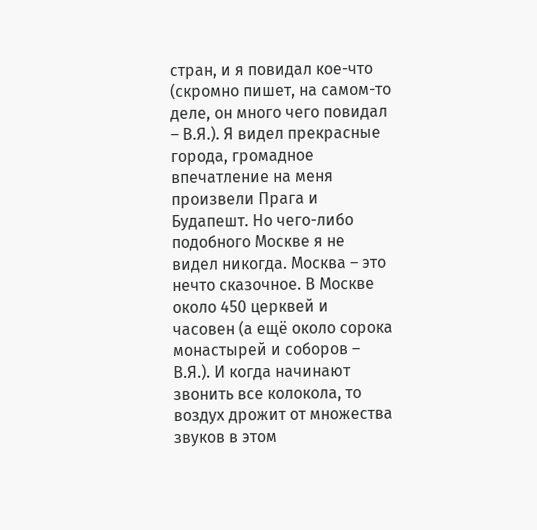стран, и я повидал кое-что (скромно пишет, на самом-то деле, он много чего повидал – В.Я.). Я видел прекрасные города, громадное впечатление на меня произвели Прага и Будапешт. Но чего-либо подобного Москве я не видел никогда. Москва – это нечто сказочное. В Москве около 450 церквей и часовен (а ещё около сорока монастырей и соборов – В.Я.). И когда начинают звонить все колокола, то воздух дрожит от множества звуков в этом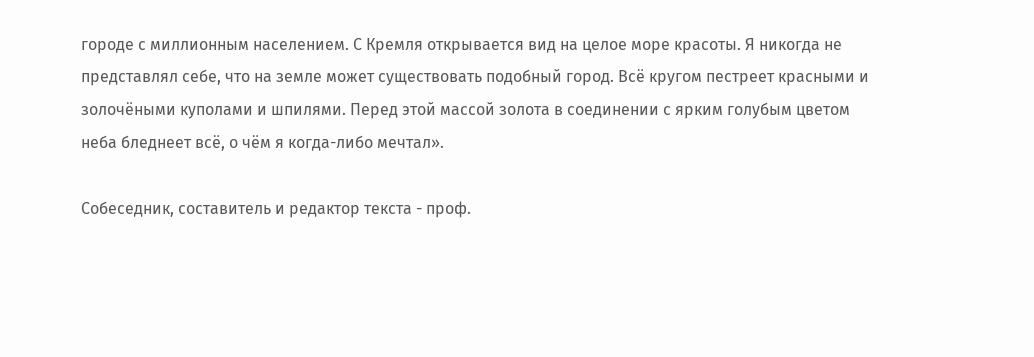городе с миллионным населением. С Кремля открывается вид на целое море красоты. Я никогда не представлял себе, что на земле может существовать подобный город. Всё кругом пестреет красными и золочёными куполами и шпилями. Перед этой массой золота в соединении с ярким голубым цветом неба бледнеет всё, о чём я когда-либо мечтал».

Собеседник, составитель и редактор текста - проф.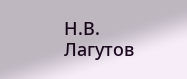Н.В. Лагутов